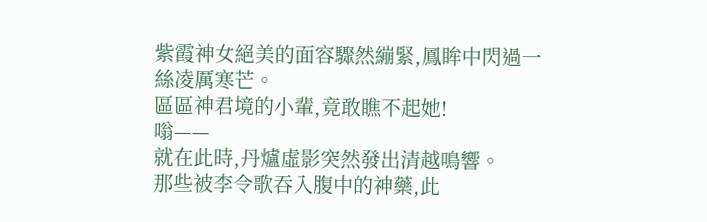紫霞神女絕美的面容驟然繃緊,鳳眸中閃過一絲凌厲寒芒。
區區神君境的小輩,竟敢瞧不起她!
嗡——
就在此時,丹爐虛影突然發出清越鳴響。
那些被李令歌吞入腹中的神藥,此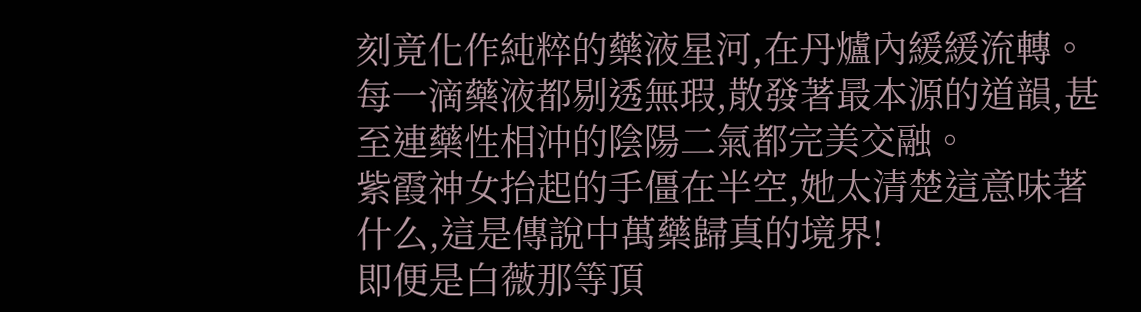刻竟化作純粹的藥液星河,在丹爐內緩緩流轉。
每一滴藥液都剔透無瑕,散發著最本源的道韻,甚至連藥性相沖的陰陽二氣都完美交融。
紫霞神女抬起的手僵在半空,她太清楚這意味著什么,這是傳說中萬藥歸真的境界!
即便是白薇那等頂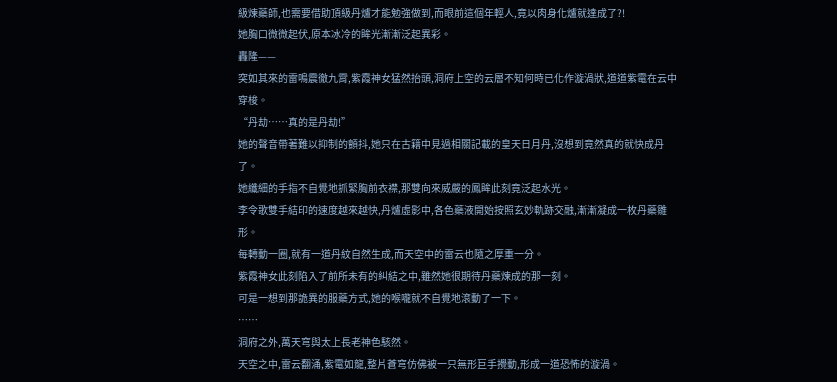級煉藥師,也需要借助頂級丹爐才能勉強做到,而眼前這個年輕人,竟以肉身化爐就達成了?!
她胸口微微起伏,原本冰冷的眸光漸漸泛起異彩。
轟隆——
突如其來的雷鳴震徹九霄,紫霞神女猛然抬頭,洞府上空的云層不知何時已化作漩渦狀,道道紫電在云中穿梭。
“丹劫……真的是丹劫!”
她的聲音帶著難以抑制的顫抖,她只在古籍中見過相關記載的皇天日月丹,沒想到竟然真的就快成丹了。
她纖細的手指不自覺地抓緊胸前衣襟,那雙向來威嚴的鳳眸此刻竟泛起水光。
李令歌雙手結印的速度越來越快,丹爐虛影中,各色藥液開始按照玄妙軌跡交融,漸漸凝成一枚丹藥雛形。
每轉動一圈,就有一道丹紋自然生成,而天空中的雷云也隨之厚重一分。
紫霞神女此刻陷入了前所未有的糾結之中,雖然她很期待丹藥煉成的那一刻。
可是一想到那詭異的服藥方式,她的喉嚨就不自覺地滾動了一下。
……
洞府之外,萬天穹與太上長老神色駭然。
天空之中,雷云翻涌,紫電如龍,整片蒼穹仿佛被一只無形巨手攪動,形成一道恐怖的漩渦。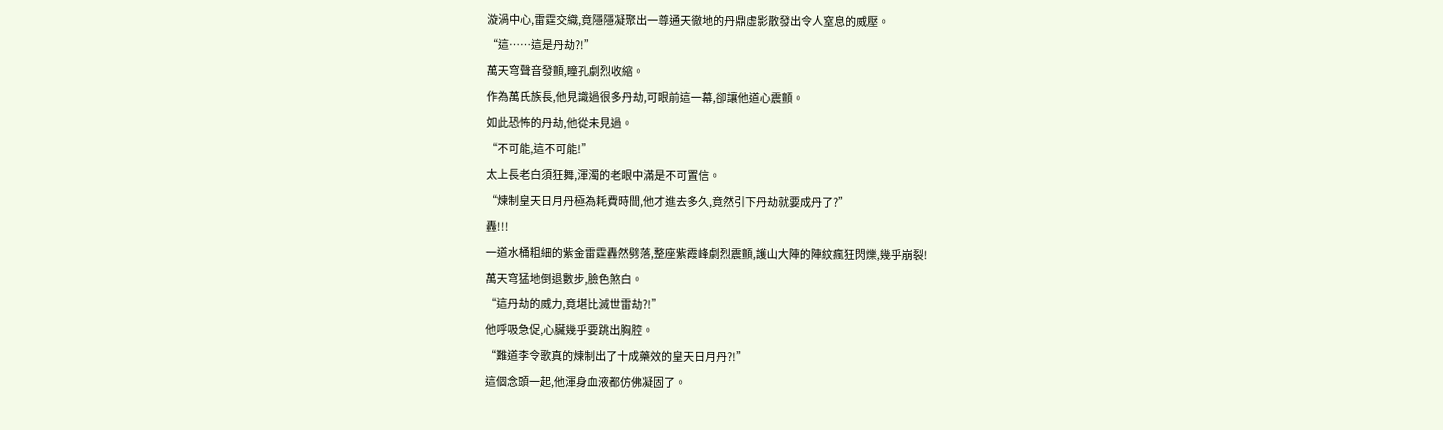漩渦中心,雷霆交織,竟隱隱凝聚出一尊通天徹地的丹鼎虛影散發出令人窒息的威壓。
“這……這是丹劫?!”
萬天穹聲音發顫,瞳孔劇烈收縮。
作為萬氏族長,他見識過很多丹劫,可眼前這一幕,卻讓他道心震顫。
如此恐怖的丹劫,他從未見過。
“不可能,這不可能!”
太上長老白須狂舞,渾濁的老眼中滿是不可置信。
“煉制皇天日月丹極為耗費時間,他才進去多久,竟然引下丹劫就要成丹了?”
轟!!!
一道水桶粗細的紫金雷霆轟然劈落,整座紫霞峰劇烈震顫,護山大陣的陣紋瘋狂閃爍,幾乎崩裂!
萬天穹猛地倒退數步,臉色煞白。
“這丹劫的威力,竟堪比滅世雷劫?!”
他呼吸急促,心臟幾乎要跳出胸腔。
“難道李令歌真的煉制出了十成藥效的皇天日月丹?!”
這個念頭一起,他渾身血液都仿佛凝固了。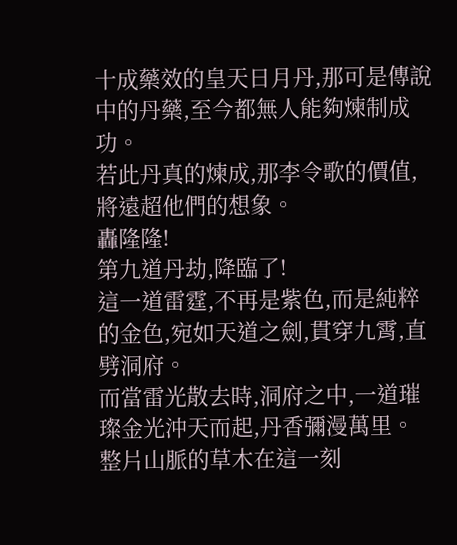十成藥效的皇天日月丹,那可是傳說中的丹藥,至今都無人能夠煉制成功。
若此丹真的煉成,那李令歌的價值,將遠超他們的想象。
轟隆隆!
第九道丹劫,降臨了!
這一道雷霆,不再是紫色,而是純粹的金色,宛如天道之劍,貫穿九霄,直劈洞府。
而當雷光散去時,洞府之中,一道璀璨金光沖天而起,丹香彌漫萬里。
整片山脈的草木在這一刻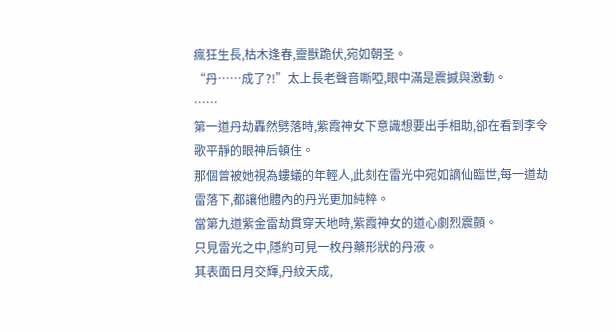瘋狂生長,枯木逢春,靈獸跪伏,宛如朝圣。
“丹……成了?!”太上長老聲音嘶啞,眼中滿是震撼與激動。
……
第一道丹劫轟然劈落時,紫霞神女下意識想要出手相助,卻在看到李令歌平靜的眼神后頓住。
那個曾被她視為螻蟻的年輕人,此刻在雷光中宛如謫仙臨世,每一道劫雷落下,都讓他體內的丹光更加純粹。
當第九道紫金雷劫貫穿天地時,紫霞神女的道心劇烈震顫。
只見雷光之中,隱約可見一枚丹藥形狀的丹液。
其表面日月交輝,丹紋天成,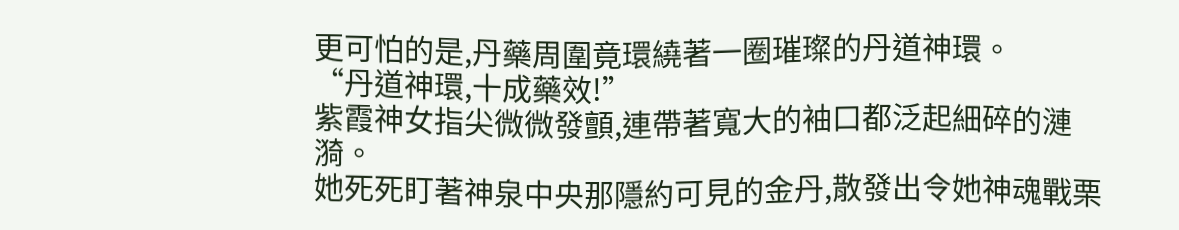更可怕的是,丹藥周圍竟環繞著一圈璀璨的丹道神環。
“丹道神環,十成藥效!”
紫霞神女指尖微微發顫,連帶著寬大的袖口都泛起細碎的漣漪。
她死死盯著神泉中央那隱約可見的金丹,散發出令她神魂戰栗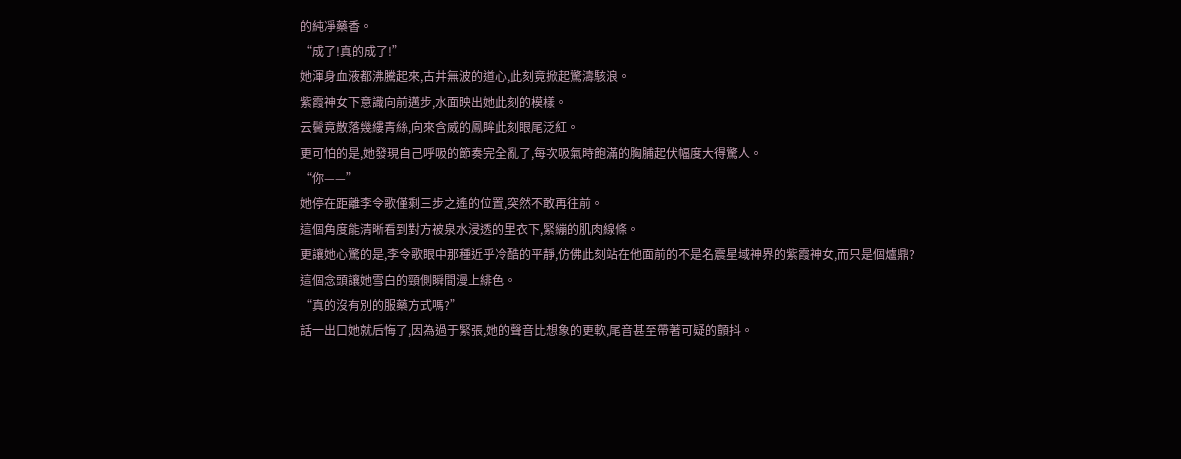的純凈藥香。
“成了!真的成了!”
她渾身血液都沸騰起來,古井無波的道心,此刻竟掀起驚濤駭浪。
紫霞神女下意識向前邁步,水面映出她此刻的模樣。
云鬢竟散落幾縷青絲,向來含威的鳳眸此刻眼尾泛紅。
更可怕的是,她發現自己呼吸的節奏完全亂了,每次吸氣時飽滿的胸脯起伏幅度大得驚人。
“你——”
她停在距離李令歌僅剩三步之遙的位置,突然不敢再往前。
這個角度能清晰看到對方被泉水浸透的里衣下,緊繃的肌肉線條。
更讓她心驚的是,李令歌眼中那種近乎冷酷的平靜,仿佛此刻站在他面前的不是名震星域神界的紫霞神女,而只是個爐鼎?
這個念頭讓她雪白的頸側瞬間漫上緋色。
“真的沒有別的服藥方式嗎?”
話一出口她就后悔了,因為過于緊張,她的聲音比想象的更軟,尾音甚至帶著可疑的顫抖。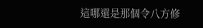這哪還是那個令八方修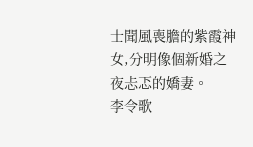士聞風喪膽的紫霞神女,分明像個新婚之夜忐忑的嬌妻。
李令歌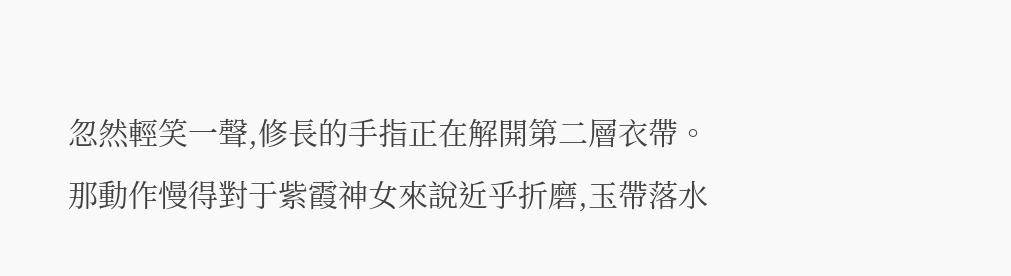忽然輕笑一聲,修長的手指正在解開第二層衣帶。
那動作慢得對于紫霞神女來說近乎折磨,玉帶落水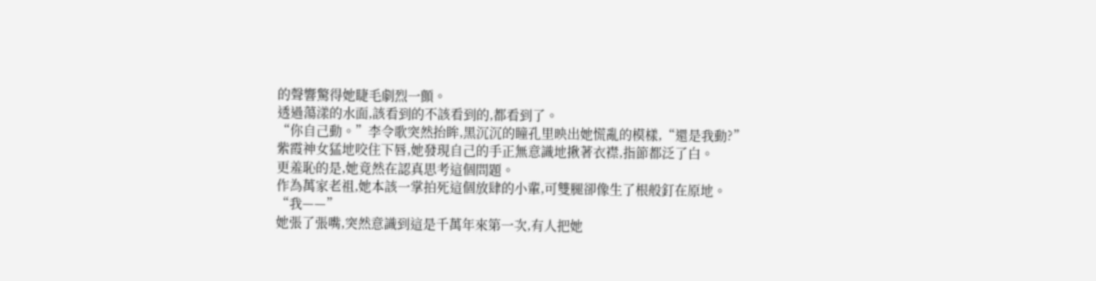的聲響驚得她睫毛劇烈一顫。
透過蕩漾的水面,該看到的不該看到的,都看到了。
“你自己動。”李令歌突然抬眸,黑沉沉的瞳孔里映出她慌亂的模樣,“還是我動?”
紫霞神女猛地咬住下唇,她發現自己的手正無意識地揪著衣襟,指節都泛了白。
更羞恥的是,她竟然在認真思考這個問題。
作為萬家老祖,她本該一掌拍死這個放肆的小輩,可雙腿卻像生了根般釘在原地。
“我——”
她張了張嘴,突然意識到這是千萬年來第一次,有人把她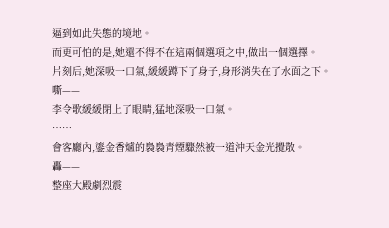逼到如此失態的境地。
而更可怕的是,她還不得不在這兩個選項之中,做出一個選擇。
片刻后,她深吸一口氣,緩緩蹲下了身子,身形消失在了水面之下。
嘶——
李令歌緩緩閉上了眼睛,猛地深吸一口氣。
……
會客廳內,鎏金香爐的裊裊青煙驟然被一道沖天金光攪散。
轟——
整座大殿劇烈震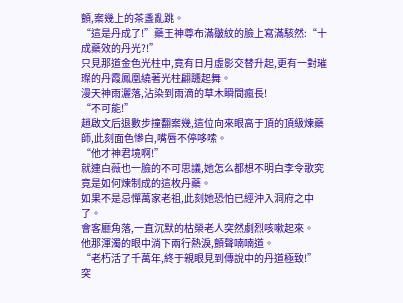顫,案幾上的茶盞亂跳。
“這是丹成了!”藥王神尊布滿皺紋的臉上寫滿駭然:“十成藥效的丹光?!”
只見那道金色光柱中,竟有日月虛影交替升起,更有一對璀璨的丹霞鳳凰繞著光柱翩躚起舞。
漫天神雨灑落,沾染到雨滴的草木瞬間瘋長!
“不可能!”
趙啟文后退數步撞翻案幾,這位向來眼高于頂的頂級煉藥師,此刻面色慘白,嘴唇不停哆嗦。
“他才神君境啊!”
就連白薇也一臉的不可思議,她怎么都想不明白李令歌究竟是如何煉制成的這枚丹藥。
如果不是忌憚萬家老祖,此刻她恐怕已經沖入洞府之中了。
會客廳角落,一直沉默的枯榮老人突然劇烈咳嗽起來。
他那渾濁的眼中淌下兩行熱淚,顫聲喃喃道。
“老朽活了千萬年,終于親眼見到傳說中的丹道極致!”
突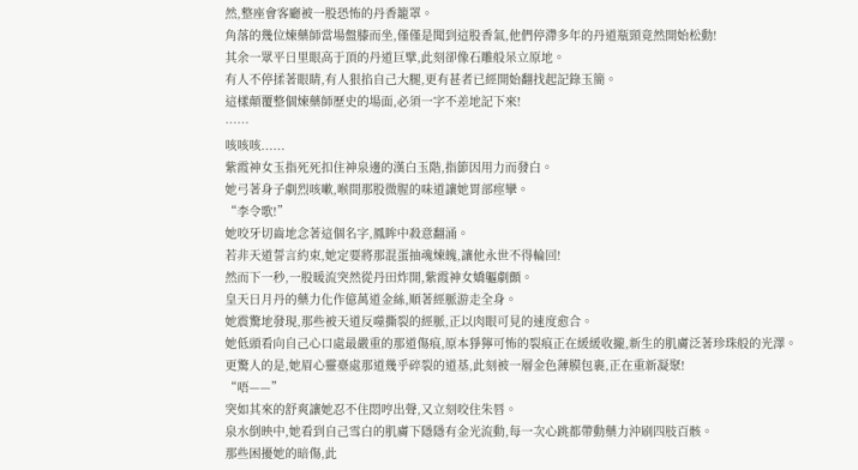然,整座會客廳被一股恐怖的丹香籠罩。
角落的幾位煉藥師當場盤膝而坐,僅僅是聞到這股香氣,他們停滯多年的丹道瓶頸竟然開始松動!
其余一眾平日里眼高于頂的丹道巨擘,此刻卻像石雕般呆立原地。
有人不停揉著眼睛,有人狠掐自己大腿,更有甚者已經開始翻找起記錄玉簡。
這樣顛覆整個煉藥師歷史的場面,必須一字不差地記下來!
……
咳咳咳......
紫霞神女玉指死死扣住神泉邊的漢白玉階,指節因用力而發白。
她弓著身子劇烈咳嗽,喉間那股微腥的味道讓她胃部痙攣。
“李令歌!”
她咬牙切齒地念著這個名字,鳳眸中殺意翻涌。
若非天道誓言約束,她定要將那混蛋抽魂煉魄,讓他永世不得輪回!
然而下一秒,一股暖流突然從丹田炸開,紫霞神女嬌軀劇顫。
皇天日月丹的藥力化作億萬道金絲,順著經脈游走全身。
她震驚地發現,那些被天道反噬撕裂的經脈,正以肉眼可見的速度愈合。
她低頭看向自己心口處最嚴重的那道傷痕,原本猙獰可怖的裂痕正在緩緩收攏,新生的肌膚泛著珍珠般的光澤。
更驚人的是,她眉心靈臺處那道幾乎碎裂的道基,此刻被一層金色薄膜包裹,正在重新凝聚!
“唔——”
突如其來的舒爽讓她忍不住悶哼出聲,又立刻咬住朱唇。
泉水倒映中,她看到自己雪白的肌膚下隱隱有金光流動,每一次心跳都帶動藥力沖刷四肢百骸。
那些困擾她的暗傷,此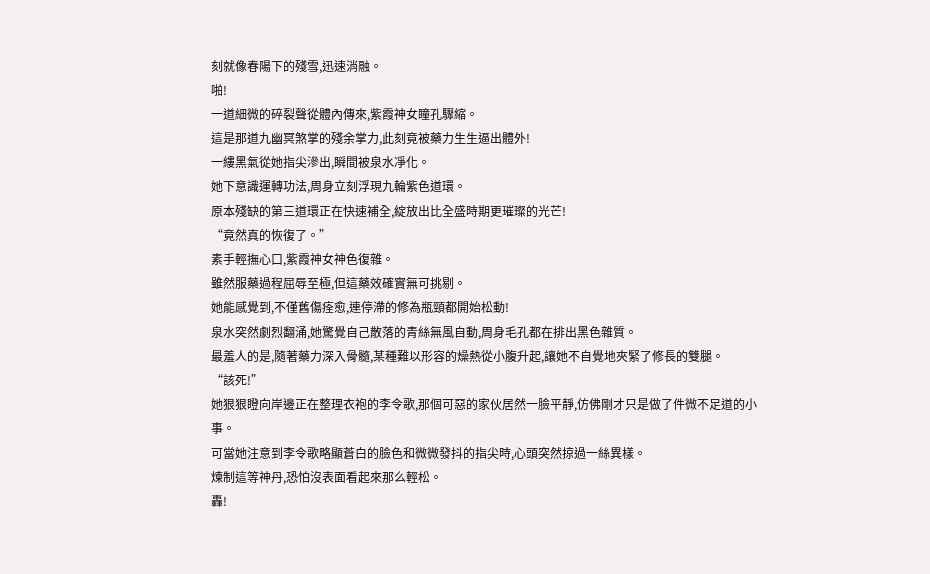刻就像春陽下的殘雪,迅速消融。
啪!
一道細微的碎裂聲從體內傳來,紫霞神女瞳孔驟縮。
這是那道九幽冥煞掌的殘余掌力,此刻竟被藥力生生逼出體外!
一縷黑氣從她指尖滲出,瞬間被泉水凈化。
她下意識運轉功法,周身立刻浮現九輪紫色道環。
原本殘缺的第三道環正在快速補全,綻放出比全盛時期更璀璨的光芒!
“竟然真的恢復了。”
素手輕撫心口,紫霞神女神色復雜。
雖然服藥過程屈辱至極,但這藥效確實無可挑剔。
她能感覺到,不僅舊傷痊愈,連停滯的修為瓶頸都開始松動!
泉水突然劇烈翻涌,她驚覺自己散落的青絲無風自動,周身毛孔都在排出黑色雜質。
最羞人的是,隨著藥力深入骨髓,某種難以形容的燥熱從小腹升起,讓她不自覺地夾緊了修長的雙腿。
“該死!”
她狠狠瞪向岸邊正在整理衣袍的李令歌,那個可惡的家伙居然一臉平靜,仿佛剛才只是做了件微不足道的小事。
可當她注意到李令歌略顯蒼白的臉色和微微發抖的指尖時,心頭突然掠過一絲異樣。
煉制這等神丹,恐怕沒表面看起來那么輕松。
轟!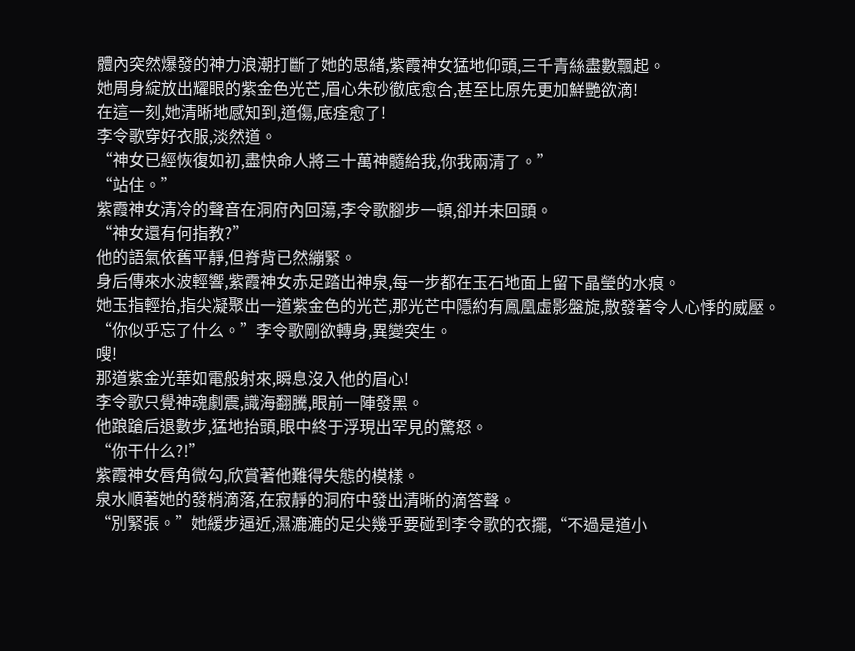體內突然爆發的神力浪潮打斷了她的思緒,紫霞神女猛地仰頭,三千青絲盡數飄起。
她周身綻放出耀眼的紫金色光芒,眉心朱砂徹底愈合,甚至比原先更加鮮艷欲滴!
在這一刻,她清晰地感知到,道傷,底痊愈了!
李令歌穿好衣服,淡然道。
“神女已經恢復如初,盡快命人將三十萬神髓給我,你我兩清了。”
“站住。”
紫霞神女清冷的聲音在洞府內回蕩,李令歌腳步一頓,卻并未回頭。
“神女還有何指教?”
他的語氣依舊平靜,但脊背已然繃緊。
身后傳來水波輕響,紫霞神女赤足踏出神泉,每一步都在玉石地面上留下晶瑩的水痕。
她玉指輕抬,指尖凝聚出一道紫金色的光芒,那光芒中隱約有鳳凰虛影盤旋,散發著令人心悸的威壓。
“你似乎忘了什么。”李令歌剛欲轉身,異變突生。
嗖!
那道紫金光華如電般射來,瞬息沒入他的眉心!
李令歌只覺神魂劇震,識海翻騰,眼前一陣發黑。
他踉蹌后退數步,猛地抬頭,眼中終于浮現出罕見的驚怒。
“你干什么?!”
紫霞神女唇角微勾,欣賞著他難得失態的模樣。
泉水順著她的發梢滴落,在寂靜的洞府中發出清晰的滴答聲。
“別緊張。”她緩步逼近,濕漉漉的足尖幾乎要碰到李令歌的衣擺,“不過是道小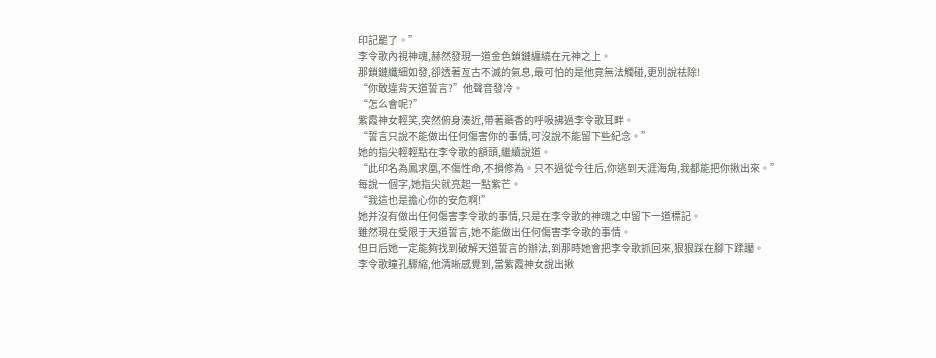印記罷了。”
李令歌內視神魂,赫然發現一道金色鎖鏈纏繞在元神之上。
那鎖鏈纖細如發,卻透著亙古不滅的氣息,最可怕的是他竟無法觸碰,更別說祛除!
“你敢違背天道誓言?”他聲音發冷。
“怎么會呢?”
紫霞神女輕笑,突然俯身湊近,帶著藥香的呼吸拂過李令歌耳畔。
“誓言只說不能做出任何傷害你的事情,可沒說不能留下些紀念。”
她的指尖輕輕點在李令歌的額頭,繼續說道。
“此印名為鳳求凰,不傷性命,不損修為。只不過從今往后,你逃到天涯海角,我都能把你揪出來。”
每說一個字,她指尖就亮起一點紫芒。
“我這也是擔心你的安危啊!”
她并沒有做出任何傷害李令歌的事情,只是在李令歌的神魂之中留下一道標記。
雖然現在受限于天道誓言,她不能做出任何傷害李令歌的事情。
但日后她一定能夠找到破解天道誓言的辦法,到那時她會把李令歌抓回來,狠狠踩在腳下蹂躪。
李令歌瞳孔驟縮,他清晰感覺到,當紫霞神女說出揪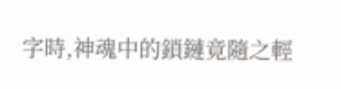字時,神魂中的鎖鏈竟隨之輕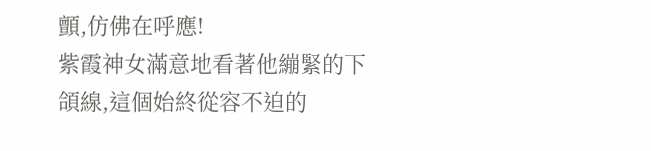顫,仿佛在呼應!
紫霞神女滿意地看著他繃緊的下頜線,這個始終從容不迫的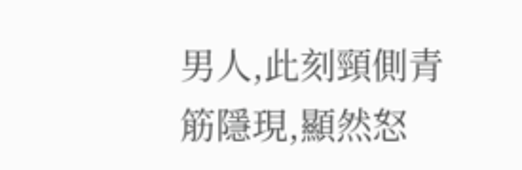男人,此刻頸側青筋隱現,顯然怒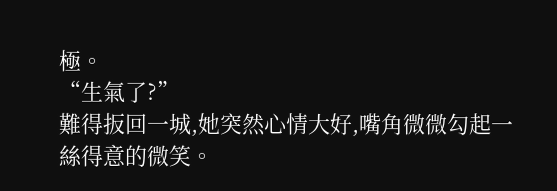極。
“生氣了?”
難得扳回一城,她突然心情大好,嘴角微微勾起一絲得意的微笑。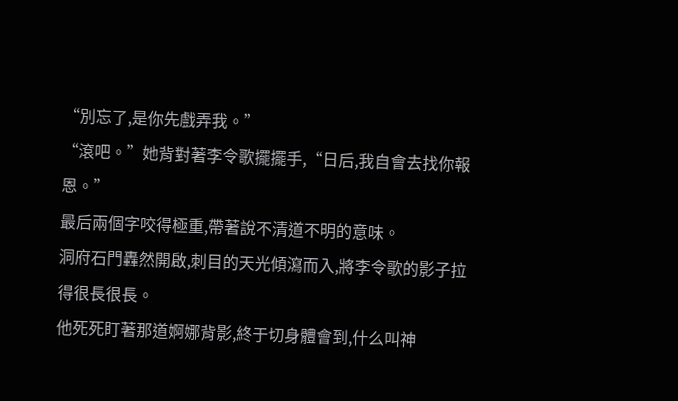“別忘了,是你先戲弄我。”
“滾吧。”她背對著李令歌擺擺手,“日后,我自會去找你報恩。”
最后兩個字咬得極重,帶著說不清道不明的意味。
洞府石門轟然開啟,刺目的天光傾瀉而入,將李令歌的影子拉得很長很長。
他死死盯著那道婀娜背影,終于切身體會到,什么叫神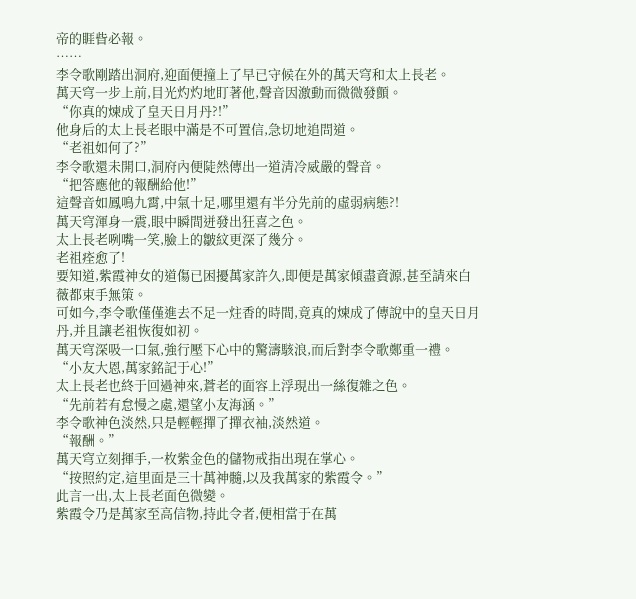帝的睚眥必報。
……
李令歌剛踏出洞府,迎面便撞上了早已守候在外的萬天穹和太上長老。
萬天穹一步上前,目光灼灼地盯著他,聲音因激動而微微發顫。
“你真的煉成了皇天日月丹?!”
他身后的太上長老眼中滿是不可置信,急切地追問道。
“老祖如何了?”
李令歌還未開口,洞府內便陡然傳出一道清冷威嚴的聲音。
“把答應他的報酬給他!”
這聲音如鳳鳴九霄,中氣十足,哪里還有半分先前的虛弱病態?!
萬天穹渾身一震,眼中瞬間迸發出狂喜之色。
太上長老咧嘴一笑,臉上的皺紋更深了幾分。
老祖痊愈了!
要知道,紫霞神女的道傷已困擾萬家許久,即便是萬家傾盡資源,甚至請來白薇都束手無策。
可如今,李令歌僅僅進去不足一炷香的時間,竟真的煉成了傳說中的皇天日月丹,并且讓老祖恢復如初。
萬天穹深吸一口氣,強行壓下心中的驚濤駭浪,而后對李令歌鄭重一禮。
“小友大恩,萬家銘記于心!”
太上長老也終于回過神來,蒼老的面容上浮現出一絲復雜之色。
“先前若有怠慢之處,還望小友海涵。”
李令歌神色淡然,只是輕輕撣了撣衣袖,淡然道。
“報酬。”
萬天穹立刻揮手,一枚紫金色的儲物戒指出現在掌心。
“按照約定,這里面是三十萬神髓,以及我萬家的紫霞令。”
此言一出,太上長老面色微變。
紫霞令乃是萬家至高信物,持此令者,便相當于在萬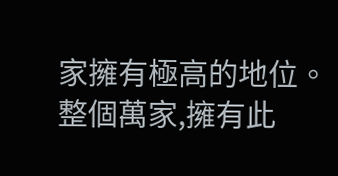家擁有極高的地位。
整個萬家,擁有此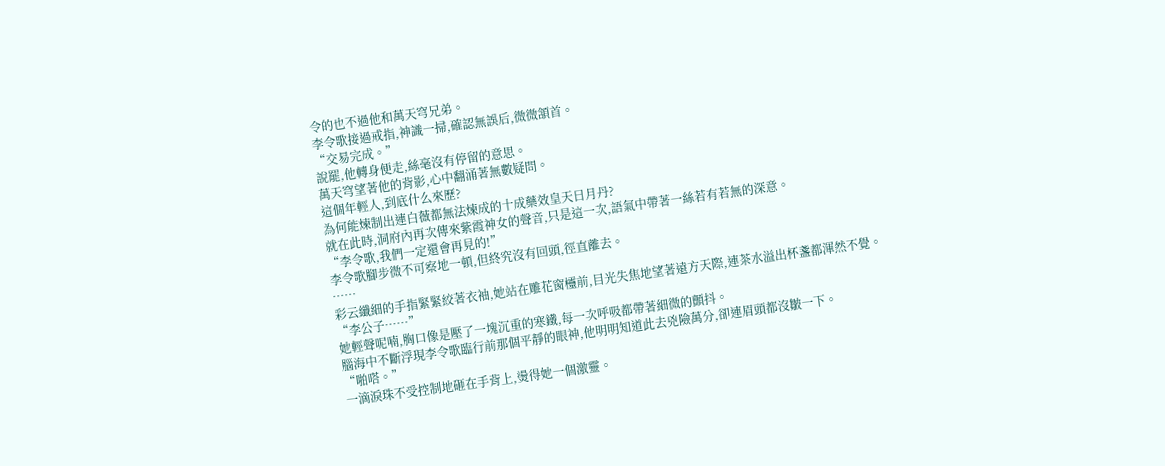令的也不過他和萬天穹兄弟。
李令歌接過戒指,神識一掃,確認無誤后,微微頷首。
“交易完成。”
說罷,他轉身便走,絲毫沒有停留的意思。
萬天穹望著他的背影,心中翻涌著無數疑問。
這個年輕人,到底什么來歷?
為何能煉制出連白薇都無法煉成的十成藥效皇天日月丹?
就在此時,洞府內再次傳來紫霞神女的聲音,只是這一次,語氣中帶著一絲若有若無的深意。
“李令歌,我們一定還會再見的!”
李令歌腳步微不可察地一頓,但終究沒有回頭,徑直離去。
……
彩云纖細的手指緊緊絞著衣袖,她站在雕花窗欞前,目光失焦地望著遠方天際,連茶水溢出杯盞都渾然不覺。
“李公子……”
她輕聲呢喃,胸口像是壓了一塊沉重的寒鐵,每一次呼吸都帶著細微的顫抖。
腦海中不斷浮現李令歌臨行前那個平靜的眼神,他明明知道此去兇險萬分,卻連眉頭都沒皺一下。
“啪嗒。”
一滴淚珠不受控制地砸在手背上,燙得她一個激靈。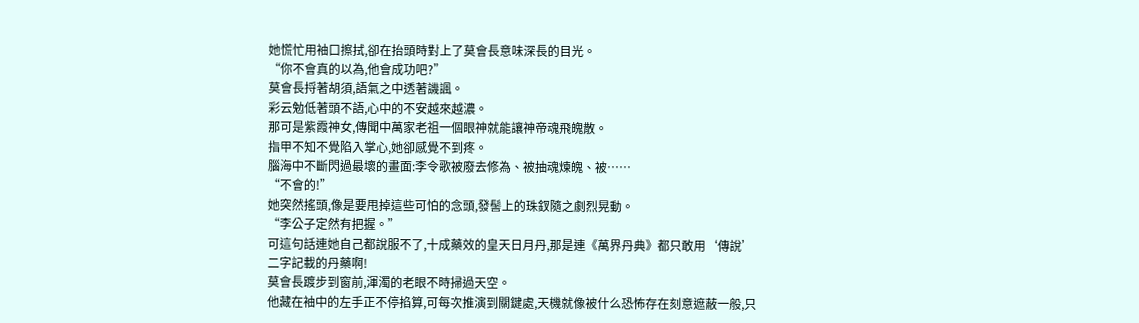她慌忙用袖口擦拭,卻在抬頭時對上了莫會長意味深長的目光。
“你不會真的以為,他會成功吧?”
莫會長捋著胡須,語氣之中透著譏諷。
彩云勉低著頭不語,心中的不安越來越濃。
那可是紫霞神女,傳聞中萬家老祖一個眼神就能讓神帝魂飛魄散。
指甲不知不覺陷入掌心,她卻感覺不到疼。
腦海中不斷閃過最壞的畫面:李令歌被廢去修為、被抽魂煉魄、被……
“不會的!”
她突然搖頭,像是要甩掉這些可怕的念頭,發髻上的珠釵隨之劇烈晃動。
“李公子定然有把握。”
可這句話連她自己都說服不了,十成藥效的皇天日月丹,那是連《萬界丹典》都只敢用‘傳說’二字記載的丹藥啊!
莫會長踱步到窗前,渾濁的老眼不時掃過天空。
他藏在袖中的左手正不停掐算,可每次推演到關鍵處,天機就像被什么恐怖存在刻意遮蔽一般,只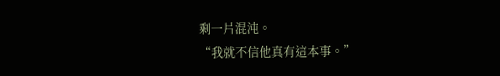剩一片混沌。
“我就不信他真有這本事。”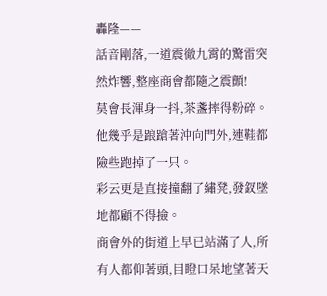轟隆——
話音剛落,一道震徹九霄的驚雷突然炸響,整座商會都隨之震顫!
莫會長渾身一抖,茶盞摔得粉碎。
他幾乎是踉蹌著沖向門外,連鞋都險些跑掉了一只。
彩云更是直接撞翻了繡凳,發釵墜地都顧不得撿。
商會外的街道上早已站滿了人,所有人都仰著頭,目瞪口呆地望著天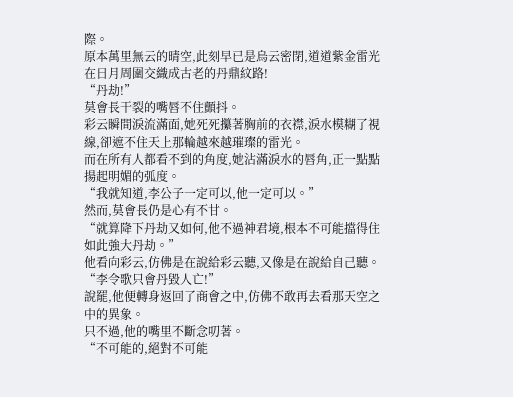際。
原本萬里無云的晴空,此刻早已是烏云密閉,道道紫金雷光在日月周圍交織成古老的丹鼎紋路!
“丹劫!”
莫會長干裂的嘴唇不住顫抖。
彩云瞬間淚流滿面,她死死攥著胸前的衣襟,淚水模糊了視線,卻遮不住天上那輪越來越璀璨的雷光。
而在所有人都看不到的角度,她沾滿淚水的唇角,正一點點揚起明媚的弧度。
“我就知道,李公子一定可以,他一定可以。”
然而,莫會長仍是心有不甘。
“就算降下丹劫又如何,他不過神君境,根本不可能擋得住如此強大丹劫。”
他看向彩云,仿佛是在說給彩云聽,又像是在說給自己聽。
“李令歌只會丹毀人亡!”
說罷,他便轉身返回了商會之中,仿佛不敢再去看那天空之中的異象。
只不過,他的嘴里不斷念叨著。
“不可能的,絕對不可能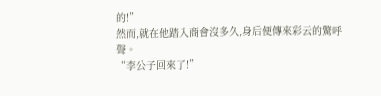的!”
然而,就在他踏入商會沒多久,身后便傳來彩云的驚呼聲。
“李公子回來了!”